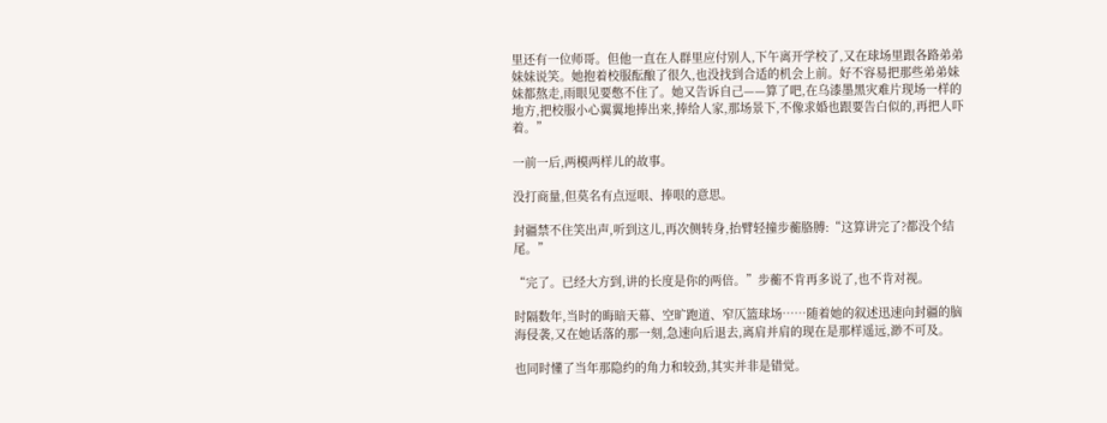里还有一位师哥。但他一直在人群里应付别人,下午离开学校了,又在球场里跟各路弟弟妹妹说笑。她抱着校服酝酿了很久,也没找到合适的机会上前。好不容易把那些弟弟妹妹都熬走,雨眼见要憋不住了。她又告诉自己——算了吧,在乌漆墨黑灾难片现场一样的地方,把校服小心翼翼地捧出来,捧给人家,那场景下,不像求婚也跟要告白似的,再把人吓着。”

一前一后,两模两样儿的故事。

没打商量,但莫名有点逗哏、捧哏的意思。

封疆禁不住笑出声,听到这儿,再次侧转身,抬臂轻撞步蘅胳膊:“这算讲完了?都没个结尾。”

“完了。已经大方到,讲的长度是你的两倍。”步蘅不肯再多说了,也不肯对视。

时隔数年,当时的晦暗天幕、空旷跑道、窄仄篮球场……随着她的叙述迅速向封疆的脑海侵袭,又在她话落的那一刻,急速向后退去,离肩并肩的现在是那样遥远,渺不可及。

也同时懂了当年那隐约的角力和较劲,其实并非是错觉。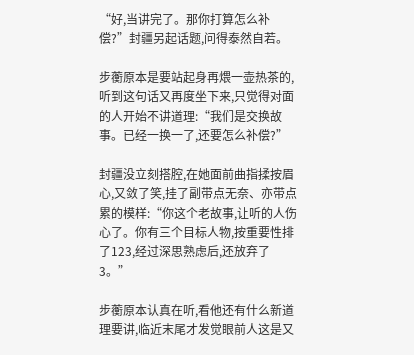“好,当讲完了。那你打算怎么补偿?”封疆另起话题,问得泰然自若。

步蘅原本是要站起身再煨一壶热茶的,听到这句话又再度坐下来,只觉得对面的人开始不讲道理:“我们是交换故事。已经一换一了,还要怎么补偿?”

封疆没立刻搭腔,在她面前曲指揉按眉心,又敛了笑,挂了副带点无奈、亦带点累的模样:“你这个老故事,让听的人伤心了。你有三个目标人物,按重要性排了123,经过深思熟虑后,还放弃了3。”

步蘅原本认真在听,看他还有什么新道理要讲,临近末尾才发觉眼前人这是又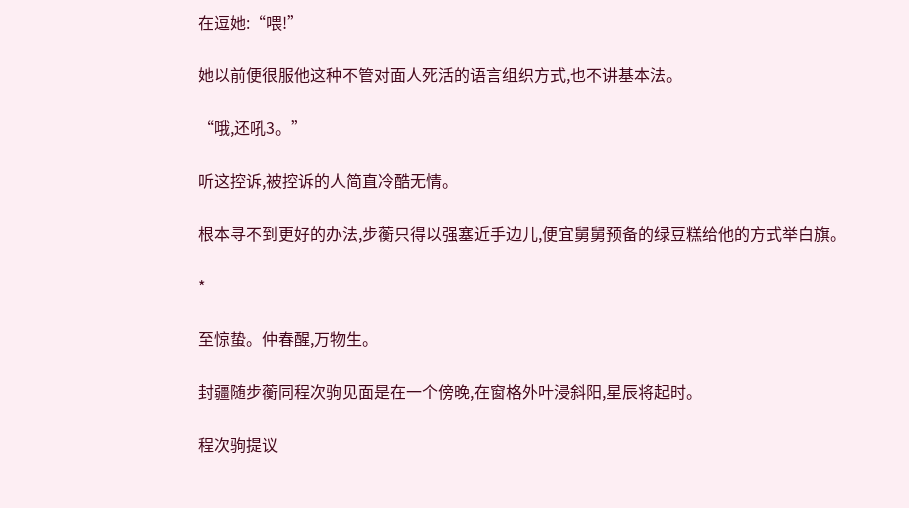在逗她:“喂!”

她以前便很服他这种不管对面人死活的语言组织方式,也不讲基本法。

“哦,还吼3。”

听这控诉,被控诉的人简直冷酷无情。

根本寻不到更好的办法,步蘅只得以强塞近手边儿,便宜舅舅预备的绿豆糕给他的方式举白旗。

*

至惊蛰。仲春醒,万物生。

封疆随步蘅同程次驹见面是在一个傍晚,在窗格外叶浸斜阳,星辰将起时。

程次驹提议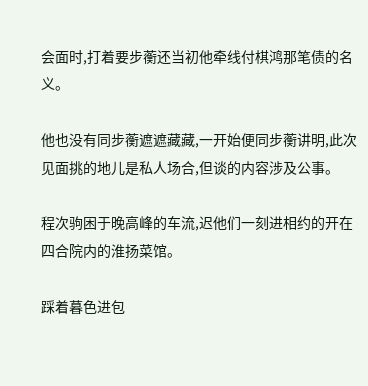会面时,打着要步蘅还当初他牵线付棋鸿那笔债的名义。

他也没有同步蘅遮遮藏藏,一开始便同步蘅讲明,此次见面挑的地儿是私人场合,但谈的内容涉及公事。

程次驹困于晚高峰的车流,迟他们一刻进相约的开在四合院内的淮扬菜馆。

踩着暮色进包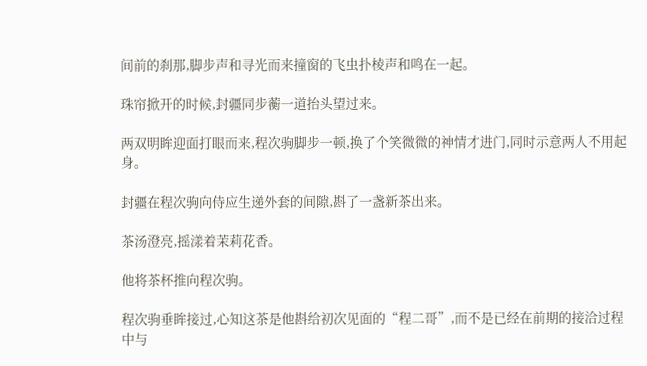间前的刹那,脚步声和寻光而来撞窗的飞虫扑棱声和鸣在一起。

珠帘掀开的时候,封疆同步蘅一道抬头望过来。

两双明眸迎面打眼而来,程次驹脚步一顿,换了个笑微微的神情才进门,同时示意两人不用起身。

封疆在程次驹向侍应生递外套的间隙,斟了一盏新茶出来。

茶汤澄亮,摇漾着茉莉花香。

他将茶杯推向程次驹。

程次驹垂眸接过,心知这茶是他斟给初次见面的“程二哥”,而不是已经在前期的接洽过程中与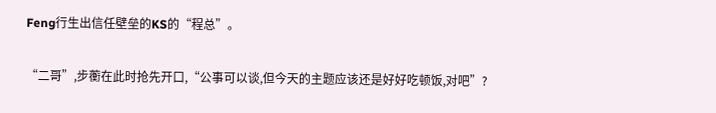Feng行生出信任壁垒的KS的“程总”。

“二哥”,步蘅在此时抢先开口,“公事可以谈,但今天的主题应该还是好好吃顿饭,对吧”?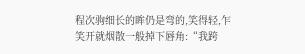程次驹细长的眸仍是弯的,笑得轻,乍笑开就烟散一般掉下唇角:“我跨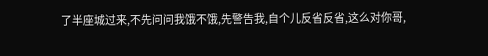了半座城过来,不先问问我饿不饿,先警告我,自个儿反省反省,这么对你哥,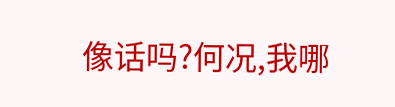像话吗?何况,我哪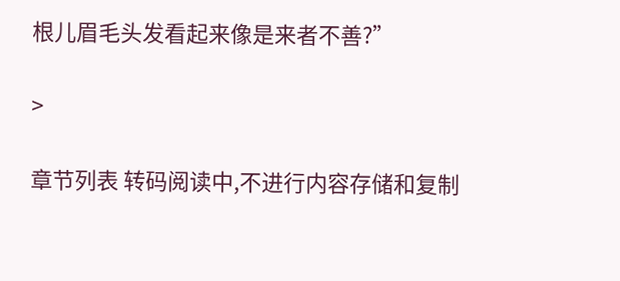根儿眉毛头发看起来像是来者不善?”

>

章节列表 转码阅读中,不进行内容存储和复制